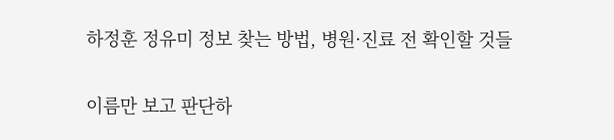하정훈 정유미 정보 찾는 방법, 병원·진료 전 확인할 것들

이름만 보고 판단하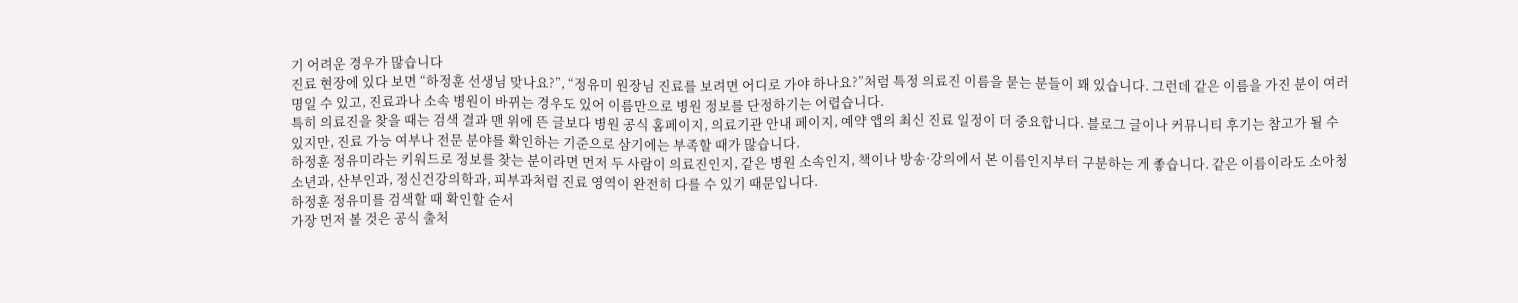기 어려운 경우가 많습니다
진료 현장에 있다 보면 “하정훈 선생님 맞나요?”, “정유미 원장님 진료를 보려면 어디로 가야 하나요?”처럼 특정 의료진 이름을 묻는 분들이 꽤 있습니다. 그런데 같은 이름을 가진 분이 여러 명일 수 있고, 진료과나 소속 병원이 바뀌는 경우도 있어 이름만으로 병원 정보를 단정하기는 어렵습니다.
특히 의료진을 찾을 때는 검색 결과 맨 위에 뜬 글보다 병원 공식 홈페이지, 의료기관 안내 페이지, 예약 앱의 최신 진료 일정이 더 중요합니다. 블로그 글이나 커뮤니티 후기는 참고가 될 수 있지만, 진료 가능 여부나 전문 분야를 확인하는 기준으로 삼기에는 부족할 때가 많습니다.
하정훈 정유미라는 키워드로 정보를 찾는 분이라면 먼저 두 사람이 의료진인지, 같은 병원 소속인지, 책이나 방송·강의에서 본 이름인지부터 구분하는 게 좋습니다. 같은 이름이라도 소아청소년과, 산부인과, 정신건강의학과, 피부과처럼 진료 영역이 완전히 다를 수 있기 때문입니다.
하정훈 정유미를 검색할 때 확인할 순서
가장 먼저 볼 것은 공식 출처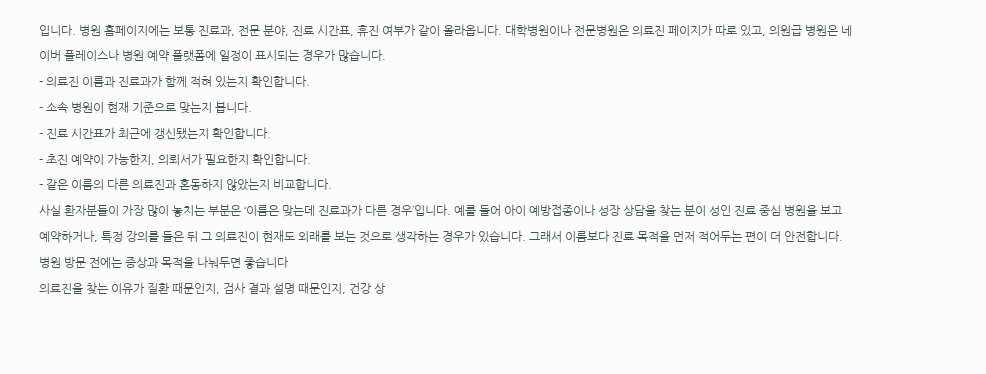입니다. 병원 홈페이지에는 보통 진료과, 전문 분야, 진료 시간표, 휴진 여부가 같이 올라옵니다. 대학병원이나 전문병원은 의료진 페이지가 따로 있고, 의원급 병원은 네이버 플레이스나 병원 예약 플랫폼에 일정이 표시되는 경우가 많습니다.
- 의료진 이름과 진료과가 함께 적혀 있는지 확인합니다.
- 소속 병원이 현재 기준으로 맞는지 봅니다.
- 진료 시간표가 최근에 갱신됐는지 확인합니다.
- 초진 예약이 가능한지, 의뢰서가 필요한지 확인합니다.
- 같은 이름의 다른 의료진과 혼동하지 않았는지 비교합니다.
사실 환자분들이 가장 많이 놓치는 부분은 ‘이름은 맞는데 진료과가 다른 경우’입니다. 예를 들어 아이 예방접종이나 성장 상담을 찾는 분이 성인 진료 중심 병원을 보고 예약하거나, 특정 강의를 들은 뒤 그 의료진이 현재도 외래를 보는 것으로 생각하는 경우가 있습니다. 그래서 이름보다 진료 목적을 먼저 적어두는 편이 더 안전합니다.
병원 방문 전에는 증상과 목적을 나눠두면 좋습니다
의료진을 찾는 이유가 질환 때문인지, 검사 결과 설명 때문인지, 건강 상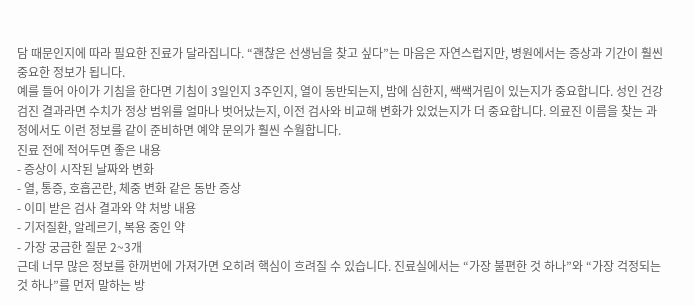담 때문인지에 따라 필요한 진료가 달라집니다. “괜찮은 선생님을 찾고 싶다”는 마음은 자연스럽지만, 병원에서는 증상과 기간이 훨씬 중요한 정보가 됩니다.
예를 들어 아이가 기침을 한다면 기침이 3일인지 3주인지, 열이 동반되는지, 밤에 심한지, 쌕쌕거림이 있는지가 중요합니다. 성인 건강검진 결과라면 수치가 정상 범위를 얼마나 벗어났는지, 이전 검사와 비교해 변화가 있었는지가 더 중요합니다. 의료진 이름을 찾는 과정에서도 이런 정보를 같이 준비하면 예약 문의가 훨씬 수월합니다.
진료 전에 적어두면 좋은 내용
- 증상이 시작된 날짜와 변화
- 열, 통증, 호흡곤란, 체중 변화 같은 동반 증상
- 이미 받은 검사 결과와 약 처방 내용
- 기저질환, 알레르기, 복용 중인 약
- 가장 궁금한 질문 2~3개
근데 너무 많은 정보를 한꺼번에 가져가면 오히려 핵심이 흐려질 수 있습니다. 진료실에서는 “가장 불편한 것 하나”와 “가장 걱정되는 것 하나”를 먼저 말하는 방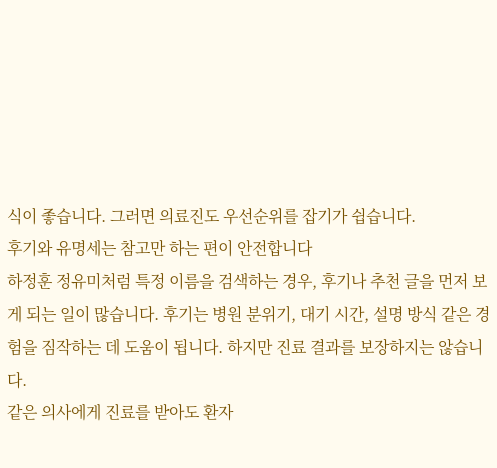식이 좋습니다. 그러면 의료진도 우선순위를 잡기가 쉽습니다.
후기와 유명세는 참고만 하는 편이 안전합니다
하정훈 정유미처럼 특정 이름을 검색하는 경우, 후기나 추천 글을 먼저 보게 되는 일이 많습니다. 후기는 병원 분위기, 대기 시간, 설명 방식 같은 경험을 짐작하는 데 도움이 됩니다. 하지만 진료 결과를 보장하지는 않습니다.
같은 의사에게 진료를 받아도 환자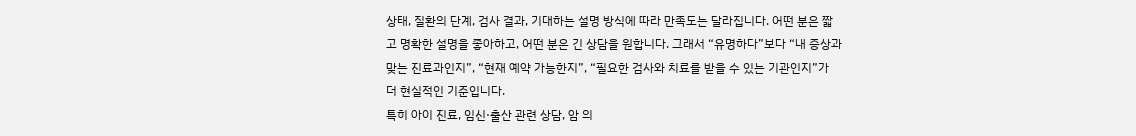상태, 질환의 단계, 검사 결과, 기대하는 설명 방식에 따라 만족도는 달라집니다. 어떤 분은 짧고 명확한 설명을 좋아하고, 어떤 분은 긴 상담을 원합니다. 그래서 “유명하다”보다 “내 증상과 맞는 진료과인지”, “현재 예약 가능한지”, “필요한 검사와 치료를 받을 수 있는 기관인지”가 더 현실적인 기준입니다.
특히 아이 진료, 임신·출산 관련 상담, 암 의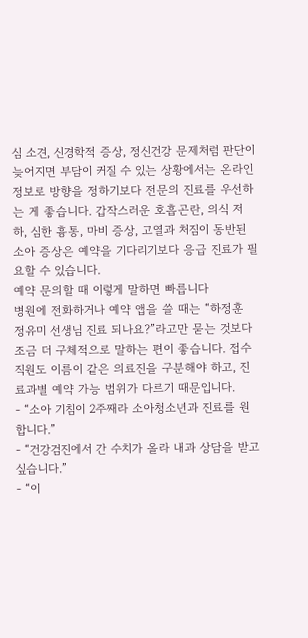심 소견, 신경학적 증상, 정신건강 문제처럼 판단이 늦어지면 부담이 커질 수 있는 상황에서는 온라인 정보로 방향을 정하기보다 전문의 진료를 우선하는 게 좋습니다. 갑작스러운 호흡곤란, 의식 저하, 심한 흉통, 마비 증상, 고열과 처짐이 동반된 소아 증상은 예약을 기다리기보다 응급 진료가 필요할 수 있습니다.
예약 문의할 때 이렇게 말하면 빠릅니다
병원에 전화하거나 예약 앱을 쓸 때는 “하정훈 정유미 선생님 진료 되나요?”라고만 묻는 것보다 조금 더 구체적으로 말하는 편이 좋습니다. 접수 직원도 이름이 같은 의료진을 구분해야 하고, 진료과별 예약 가능 범위가 다르기 때문입니다.
- “소아 기침이 2주째라 소아청소년과 진료를 원합니다.”
- “건강검진에서 간 수치가 올라 내과 상담을 받고 싶습니다.”
- “이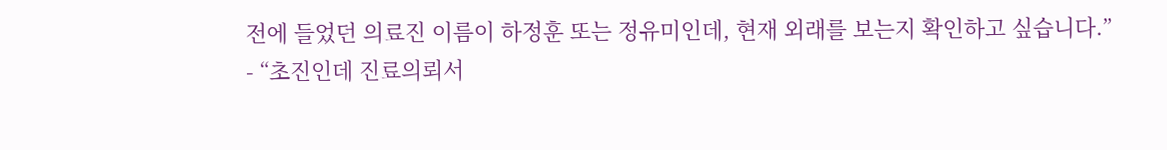전에 들었던 의료진 이름이 하정훈 또는 정유미인데, 현재 외래를 보는지 확인하고 싶습니다.”
- “초진인데 진료의뢰서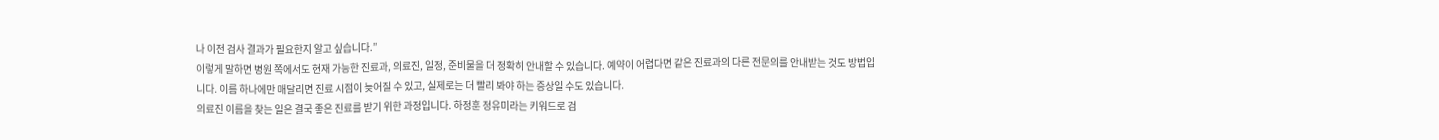나 이전 검사 결과가 필요한지 알고 싶습니다.”
이렇게 말하면 병원 쪽에서도 현재 가능한 진료과, 의료진, 일정, 준비물을 더 정확히 안내할 수 있습니다. 예약이 어렵다면 같은 진료과의 다른 전문의를 안내받는 것도 방법입니다. 이름 하나에만 매달리면 진료 시점이 늦어질 수 있고, 실제로는 더 빨리 봐야 하는 증상일 수도 있습니다.
의료진 이름을 찾는 일은 결국 좋은 진료를 받기 위한 과정입니다. 하정훈 정유미라는 키워드로 검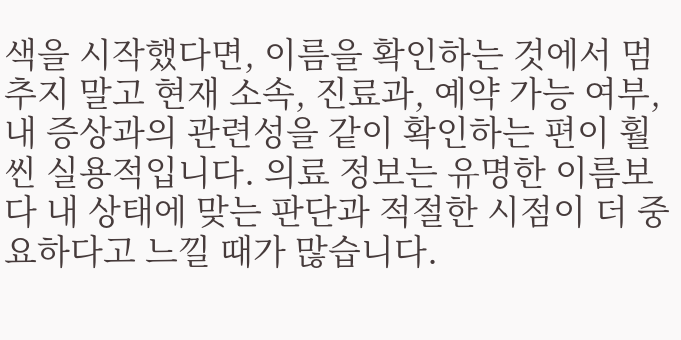색을 시작했다면, 이름을 확인하는 것에서 멈추지 말고 현재 소속, 진료과, 예약 가능 여부, 내 증상과의 관련성을 같이 확인하는 편이 훨씬 실용적입니다. 의료 정보는 유명한 이름보다 내 상태에 맞는 판단과 적절한 시점이 더 중요하다고 느낄 때가 많습니다.